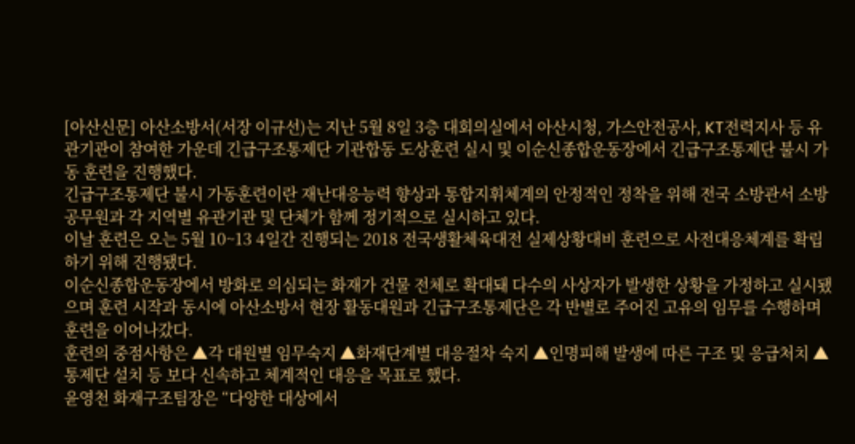[아산신문] 아산소방서(서장 이규선)는 지난 5월 8일 3층 대회의실에서 아산시청, 가스안전공사, KT전력지사 등 유관기관이 참여한 가운데 긴급구조통제단 기관합동 도상훈련 실시 및 이순신종합운동장에서 긴급구조통제단 불시 가동 훈련을 진행했다.
긴급구조통제단 불시 가동훈련이란 재난대응능력 향상과 통합지휘체계의 안정적인 정착을 위해 전국 소방관서 소방공무원과 각 지역별 유관기관 및 단체가 함께 정기적으로 실시하고 있다.
이날 훈련은 오는 5월 10~13 4일간 진행되는 2018 전국생활체육대전 실제상황대비 훈련으로 사전대응체계를 확립하기 위해 진행됐다.
이순신종합운동장에서 방화로 의심되는 화재가 건물 전체로 확대돼 다수의 사상자가 발생한 상황을 가정하고 실시됐으며 훈련 시작과 동시에 아산소방서 현장 활동대원과 긴급구조통제단은 각 반별로 주어진 고유의 임무를 수행하며 훈련을 이어나갔다.
훈련의 중점사항은 ▲각 대원별 임무숙지 ▲화재단계별 대응절차 숙지 ▲인명피해 발생에 따른 구조 및 응급처치 ▲통제단 설치 등 보다 신속하고 체계적인 대응을 목표로 했다.
윤영천 화재구조팀장은 “다양한 대상에서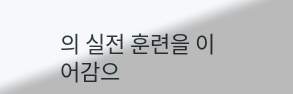의 실전 훈련을 이어감으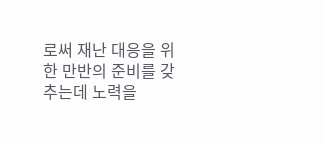로써 재난 대응을 위한 만반의 준비를 갖추는데 노력을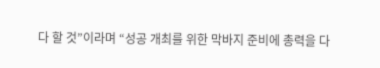다 할 것”이라며 “성공 개최를 위한 막바지 준비에 총력을 다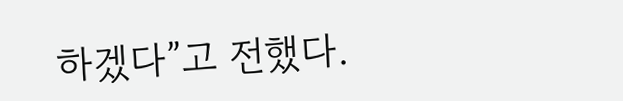하겠다”고 전했다.